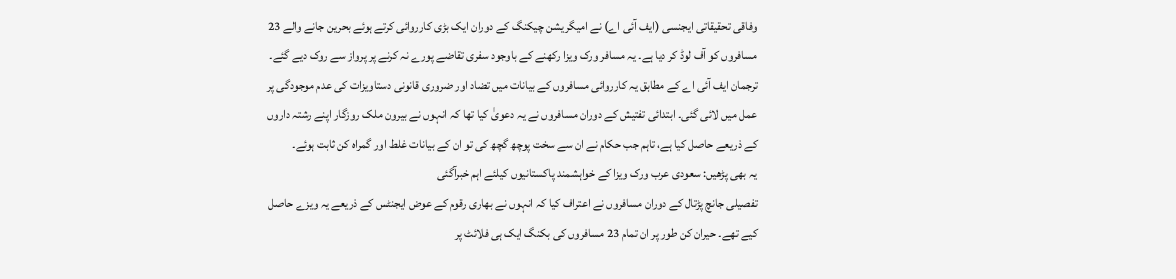وفاقی تحقیقاتی ایجنسی (ایف آئی اے) نے امیگریشن چیکنگ کے دوران ایک بڑی کارروائی کرتے ہوئے بحرین جانے والے 23 مسافروں کو آف لوڈ کر دیا ہے۔ یہ مسافر ورک ویزا رکھنے کے باوجود سفری تقاضے پورے نہ کرنے پر پرواز سے روک دیے گئے۔
ترجمان ایف آئی اے کے مطابق یہ کارروائی مسافروں کے بیانات میں تضاد اور ضروری قانونی دستاویزات کی عدم موجودگی پر عمل میں لائی گئی۔ ابتدائی تفتیش کے دوران مسافروں نے یہ دعویٰ کیا تھا کہ انہوں نے بیرون ملک روزگار اپنے رشتہ داروں کے ذریعے حاصل کیا ہے، تاہم جب حکام نے ان سے سخت پوچھ گچھ کی تو ان کے بیانات غلط اور گمراہ کن ثابت ہوئے۔
یہ بھی پڑھیں: سعودی عرب ورک ویزا کے خواہشمند پاکستانیوں کیلئے اہم خبرآگئی
تفصیلی جانچ پڑتال کے دوران مسافروں نے اعتراف کیا کہ انہوں نے بھاری رقوم کے عوض ایجنٹس کے ذریعے یہ ویزے حاصل کیے تھے۔ حیران کن طور پر ان تمام 23 مسافروں کی بکنگ ایک ہی فلائٹ پر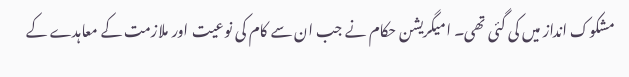مشکوک انداز میں کی گئی تھی۔ امیگریشن حکام نے جب ان سے کام کی نوعیت اور ملازمت کے معاہدے کے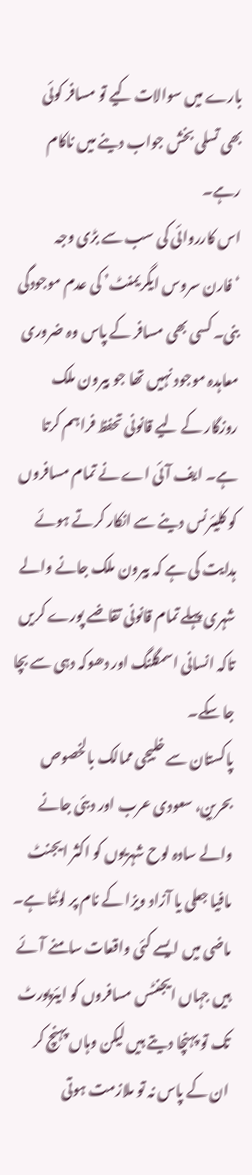بارے میں سوالات کیے تو مسافر کوئی بھی تسلی بخش جواب دینے میں ناکام رہے۔
اس کارروائی کی سب سے بڑی وجہ ‘فارن سروس ایگریمنٹ’ کی عدم موجودگی بنی۔ کسی بھی مسافر کے پاس وہ ضروری معاہدہ موجود نہیں تھا جو بیرون ملک روزگار کے لیے قانونی تحفظ فراہم کرتا ہے۔ ایف آئی اے نے تمام مسافروں کو کلیئرنس دینے سے انکار کرتے ہوئے ہدایت کی ہے کہ بیرون ملک جانے والے شہری پہلے تمام قانونی تقاضے پورے کریں تاکہ انسانی اسمگلنگ اور دھوکہ دہی سے بچا جا سکے۔
پاکستان سے خلیجی ممالک بالخصوص بحرین، سعودی عرب اور دبئی جانے والے سادہ لوح شہریوں کو اکثر ایجنٹ مافیا جعلی یا آزاد ویزا کے نام پر لوٹتا ہے۔ ماضی میں ایسے کئی واقعات سامنے آئے ہیں جہاں ایجنٹس مسافروں کو ایئرپورٹ تک تو پہنچا دیتے ہیں لیکن وہاں پہنچ کر ان کے پاس نہ تو ملازمت ہوتی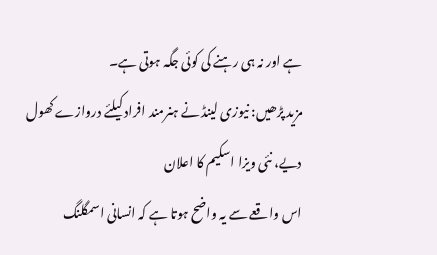ہے اور نہ ہی رہنے کی کوئی جگہ ہوتی ہے۔
مزید پڑھیں: نیوزی لینڈ نے ہنرمند افراد کیلئے دروازے کھول دیے، نئی ویزا اسکیم کا اعلان
اس واقعے سے یہ واضح ہوتا ہے کہ انسانی اسمگلنگ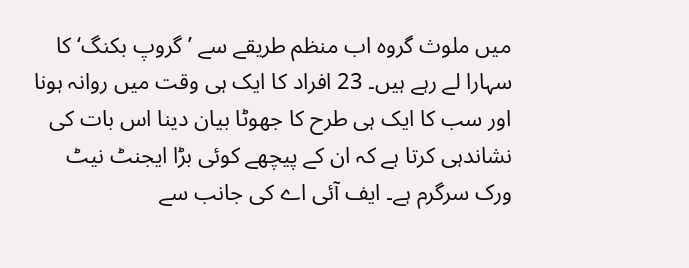میں ملوث گروہ اب منظم طریقے سے ’گروپ بکنگ‘ کا سہارا لے رہے ہیں۔ 23 افراد کا ایک ہی وقت میں روانہ ہونا اور سب کا ایک ہی طرح کا جھوٹا بیان دینا اس بات کی نشاندہی کرتا ہے کہ ان کے پیچھے کوئی بڑا ایجنٹ نیٹ ورک سرگرم ہے۔ ایف آئی اے کی جانب سے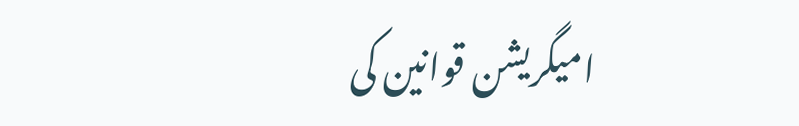امیگریشن قوانین کی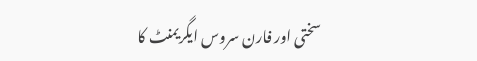سختی اور فارن سروس ایگریمنٹ کا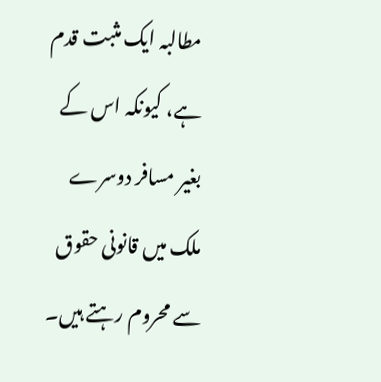مطالبہ ایک مثبت قدم ہے، کیونکہ اس کے بغیر مسافر دوسرے ملک میں قانونی حقوق سے محروم رہتے ہیں۔